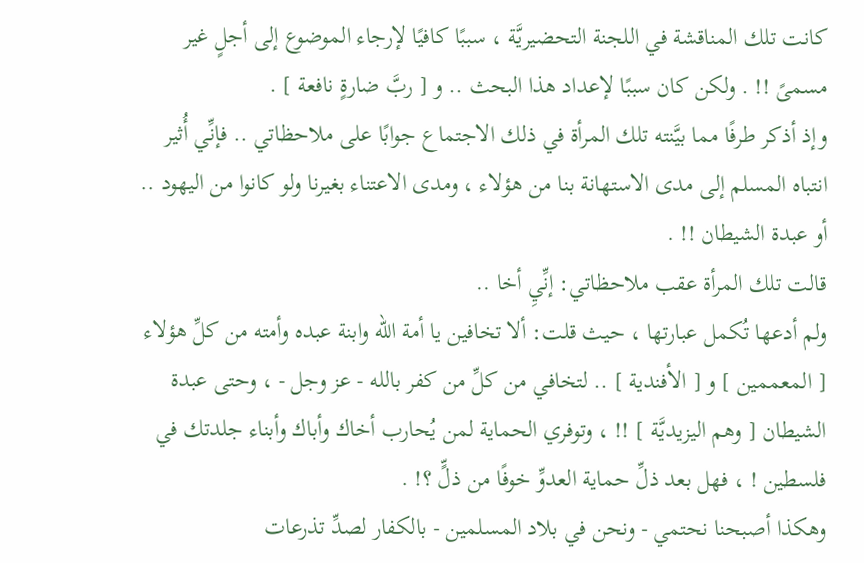كانت تلك المناقشة في اللجنة التحضيريَّة ، سببًا كافيًا لإرجاء الموضوع إلى أجلٍ غير مسمىً !! . ولكن كان سببًا لإعداد هذا البحث .. و [ ربَّ ضارةٍ نافعة ] .
وإذ أذكر طرفًا مما بيَّنته تلك المرأة في ذلك الاجتماع جوابًا على ملاحظاتي .. فإنِّي أُثير انتباه المسلم إلى مدى الاستهانة بنا من هؤلاء ، ومدى الاعتناء بغيرنا ولو كانوا من اليهود .. أو عبدة الشيطان !! .
قالت تلك المرأة عقب ملاحظاتي: إنِّيِ أخا ..
ولم أدعها تُكمل عبارتها ، حيث قلت: ألا تخافين يا أمة الله وابنة عبده وأمته من كلِّ هؤلاء [ المعممين ] و [ الأفندية ] .. لتخافي من كلِّ من كفر بالله - عز وجل - ، وحتى عبدة الشيطان [ وهم اليزيديَّة ] !! ، وتوفري الحماية لمن يُحارب أخاك وأباك وأبناء جلدتك في فلسطين ! ، فهل بعد ذلِّ حماية العدوِّ خوفًا من ذلٍّ ؟! .
وهكذا أصبحنا نحتمي - ونحن في بلاد المسلمين - بالكفار لصدِّ تذرعات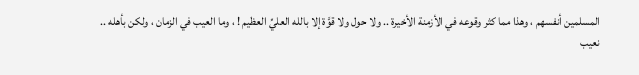المسلمين أنفسهم ، وهذا مما كثر وقوعه في الأزمنة الأخيرة .. ولا حول ولا قوَّة إلا بالله العليِّ العظيم ! ، وما العيب في الزمان ، ولكن بأهله ..
نعيب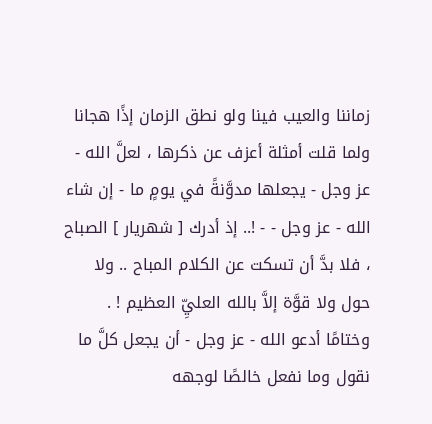زماننا والعيب فينا ولو نطق الزمان إذًا هجانا
ولما قلت أمثلة أعزف عن ذكرها ، لعلَّ الله - عز وجل - يجعلها مدوَّنةً في يومٍ ما - إن شاء الله - عز وجل - - !.. إذ أدرك [ شهريار ] الصباح ، فلا بدَّ أن تسكت عن الكلام المباح .. ولا حول ولا قوَّة إلاَّ بالله العليِّ العظيم ! .
وختامًا أدعو الله - عز وجل - أن يجعل كلَّ ما نقول وما نفعل خالصًا لوجهه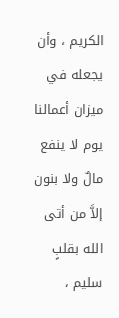الكريم ، وأن يجعله في ميزان أعمالنا يوم لا ينفع مالٌ ولا بنون إلاَّ من أتى الله بقلبٍ سليم ،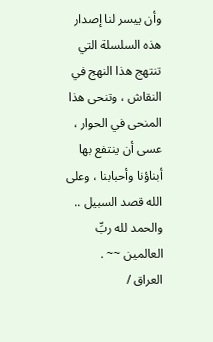وأن ييسر لنا إصدار هذه السلسلة التي تنتهج هذا النهج في النقاش ، وتنحى هذا المنحى في الحوار ، عسى أن ينتفع بها أبناؤنا وأحبابنا ، وعلى الله قصد السبيل .. والحمد لله ربِّ العالمين ~~ .
العراق /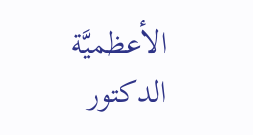الأعظميَّة الدكتور